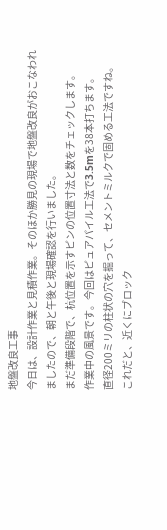地盤改良工事
今日は、設計作業と見積作業。そのほか勝見の現場で地盤改良がおこなわれましたので、朝と午後と現場確認を行いました。
まだ準備段階で、杭位置を示すピンの位置寸法と数をチェックします。
作業中の風景です。今回はピュアパイル工法で3.5mを38本打ちます。
直径200ミリの柱状の穴を掘って、セメントミルクで固める工法ですね。
これだと、近くにブロック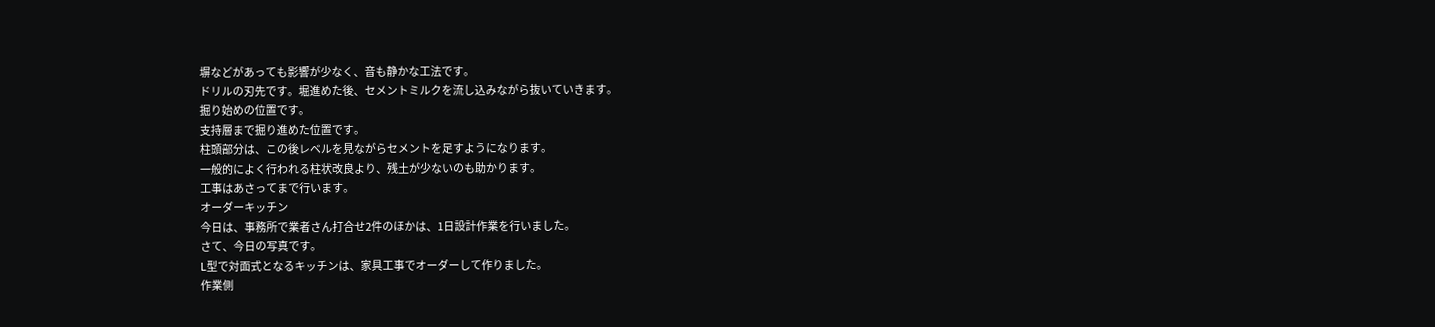塀などがあっても影響が少なく、音も静かな工法です。
ドリルの刃先です。堀進めた後、セメントミルクを流し込みながら抜いていきます。
掘り始めの位置です。
支持層まで掘り進めた位置です。
柱頭部分は、この後レベルを見ながらセメントを足すようになります。
一般的によく行われる柱状改良より、残土が少ないのも助かります。
工事はあさってまで行います。
オーダーキッチン
今日は、事務所で業者さん打合せ2件のほかは、1日設計作業を行いました。
さて、今日の写真です。
L型で対面式となるキッチンは、家具工事でオーダーして作りました。
作業側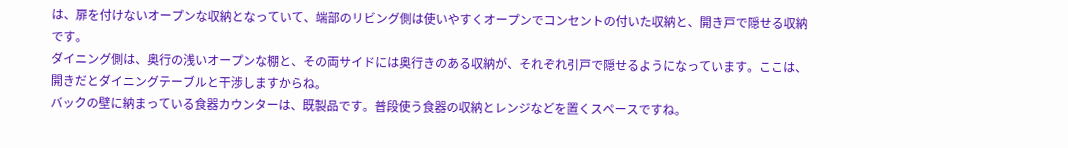は、扉を付けないオープンな収納となっていて、端部のリビング側は使いやすくオープンでコンセントの付いた収納と、開き戸で隠せる収納です。
ダイニング側は、奥行の浅いオープンな棚と、その両サイドには奥行きのある収納が、それぞれ引戸で隠せるようになっています。ここは、開きだとダイニングテーブルと干渉しますからね。
バックの壁に納まっている食器カウンターは、既製品です。普段使う食器の収納とレンジなどを置くスペースですね。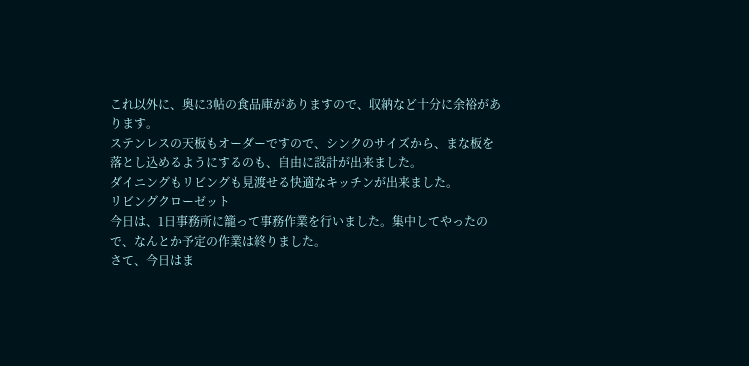これ以外に、奥に3帖の食品庫がありますので、収納など十分に余裕があります。
ステンレスの天板もオーダーですので、シンクのサイズから、まな板を落とし込めるようにするのも、自由に設計が出来ました。
ダイニングもリビングも見渡せる快適なキッチンが出来ました。
リビングクローゼット
今日は、1日事務所に籠って事務作業を行いました。集中してやったので、なんとか予定の作業は終りました。
さて、今日はま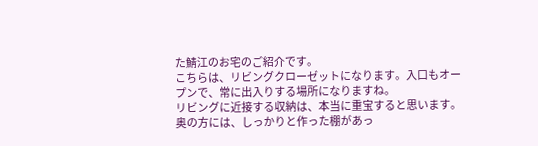た鯖江のお宅のご紹介です。
こちらは、リビングクローゼットになります。入口もオープンで、常に出入りする場所になりますね。
リビングに近接する収納は、本当に重宝すると思います。
奥の方には、しっかりと作った棚があっ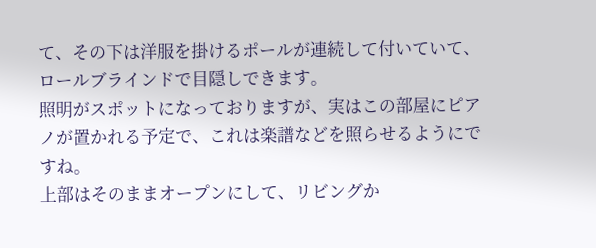て、その下は洋服を掛けるポールが連続して付いていて、ロールブラインドで目隠しできます。
照明がスポットになっておりますが、実はこの部屋にピアノが置かれる予定で、これは楽譜などを照らせるようにですね。
上部はそのままオープンにして、リビングか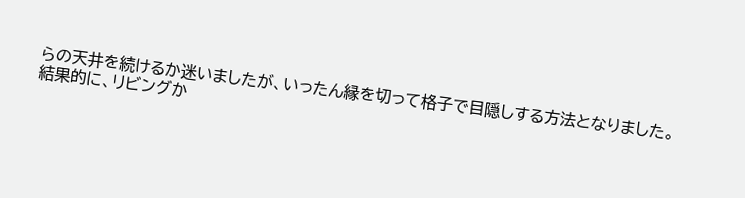らの天井を続けるか迷いましたが、いったん縁を切って格子で目隠しする方法となりました。
結果的に、リビングか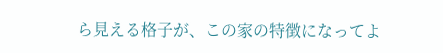ら見える格子が、この家の特徴になってよ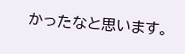かったなと思います。